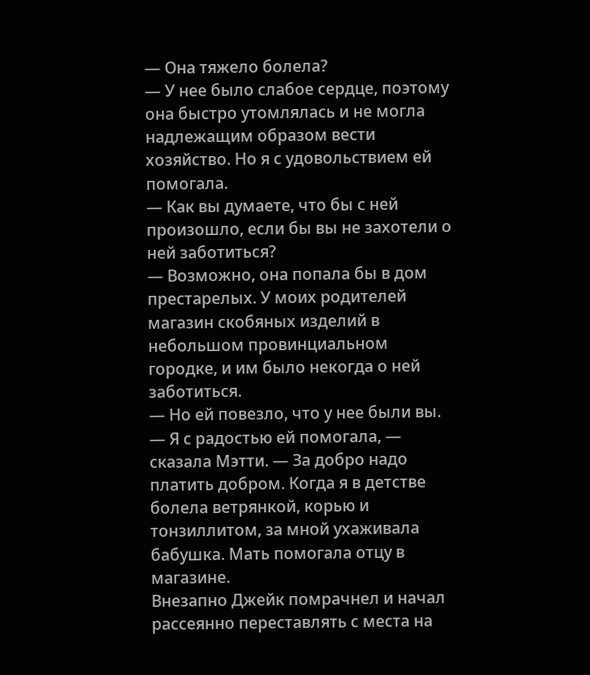— Она тяжело болела?
— У нее было слабое сердце, поэтому она быстро утомлялась и не могла надлежащим образом вести хозяйство. Но я с удовольствием ей помогала.
— Как вы думаете, что бы с ней произошло, если бы вы не захотели о ней заботиться?
— Возможно, она попала бы в дом престарелых. У моих родителей магазин скобяных изделий в небольшом провинциальном городке, и им было некогда о ней заботиться.
— Но ей повезло, что у нее были вы.
— Я с радостью ей помогала, — сказала Мэтти. — За добро надо платить добром. Когда я в детстве болела ветрянкой, корью и тонзиллитом, за мной ухаживала бабушка. Мать помогала отцу в магазине.
Внезапно Джейк помрачнел и начал рассеянно переставлять с места на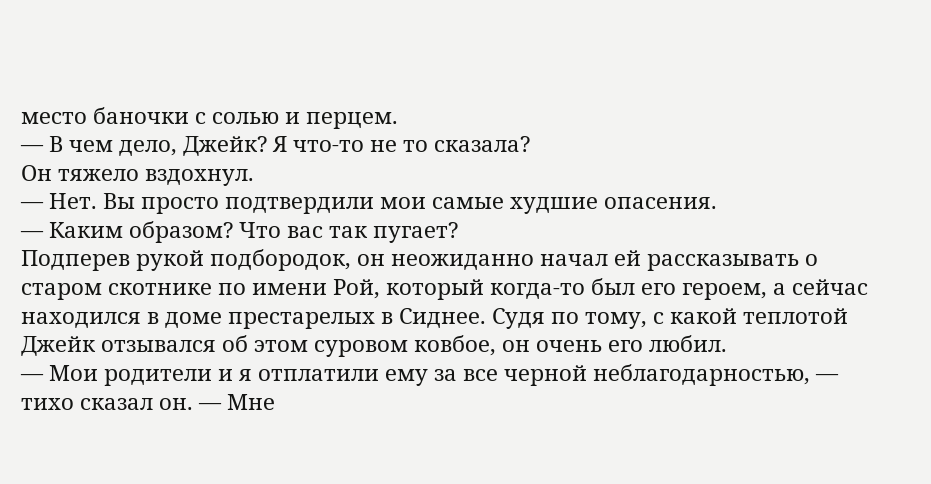место баночки с солью и перцем.
— В чем дело, Джейк? Я что-то не то сказала?
Он тяжело вздохнул.
— Нет. Вы просто подтвердили мои самые худшие опасения.
— Каким образом? Что вас так пугает?
Подперев рукой подбородок, он неожиданно начал ей рассказывать о старом скотнике по имени Рой, который когда-то был его героем, а сейчас находился в доме престарелых в Сиднее. Судя по тому, с какой теплотой Джейк отзывался об этом суровом ковбое, он очень его любил.
— Мои родители и я отплатили ему за все черной неблагодарностью, — тихо сказал он. — Мне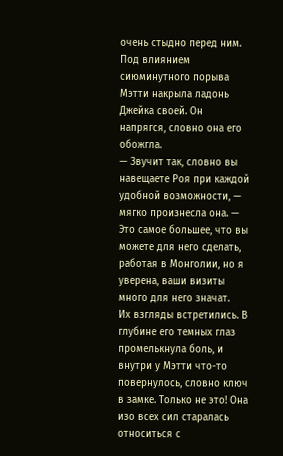очень стыдно перед ним.
Под влиянием сиюминутного порыва Мэтти накрыла ладонь Джейка своей. Он напрягся, словно она его обожгла.
— Звучит так, словно вы навещаете Роя при каждой удобной возможности, — мягко произнесла она. — Это самое большее, что вы можете для него сделать, работая в Монголии, но я уверена, ваши визиты много для него значат.
Их взгляды встретились. В глубине его темных глаз промелькнула боль, и внутри у Мэтти что-то повернулось, словно ключ в замке. Только не это! Она изо всех сил старалась относиться с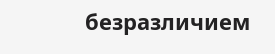безразличием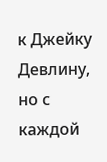к Джейку Девлину, но с каждой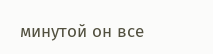минутой он все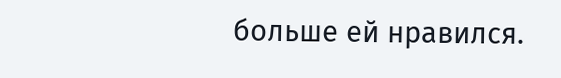больше ей нравился.